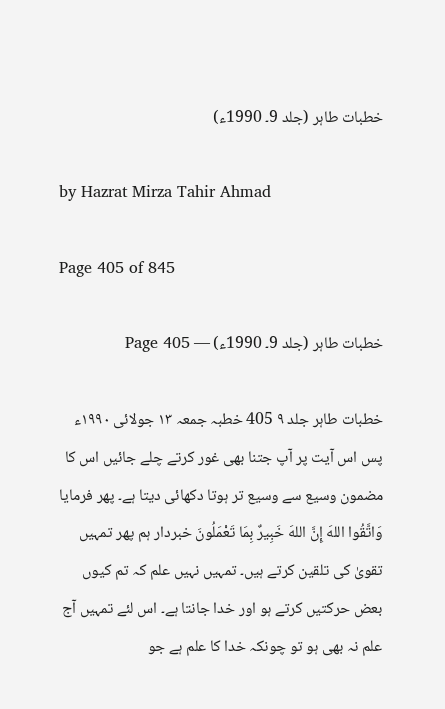خطبات طاہر (جلد 9۔ 1990ء)

by Hazrat Mirza Tahir Ahmad

Page 405 of 845

خطبات طاہر (جلد 9۔ 1990ء) — Page 405

خطبات طاہر جلد ۹ 405 خطبہ جمعہ ۱۳ جولائی ۱۹۹۰ء پس اس آیت پر آپ جتنا بھی غور کرتے چلے جائیں اس کا مضمون وسیع سے وسیع تر ہوتا دکھائی دیتا ہے۔ پھر فرمایا وَاتَّقُوا اللهَ إِنَّ اللهَ خَبِيرٌ بِمَا تَعْمَلُونَ خبردار ہم پھر تمہیں تقویٰ کی تلقین کرتے ہیں۔ تمہیں نہیں علم کہ تم کیوں بعض حرکتیں کرتے ہو اور خدا جانتا ہے۔ اس لئے تمہیں آج علم نہ بھی ہو تو چونکہ خدا کا علم ہے جو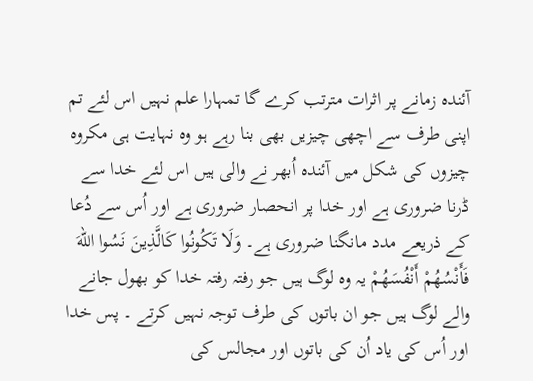آئندہ زمانے پر اثرات مترتب کرے گا تمہارا علم نہیں اس لئے تم اپنی طرف سے اچھی چیزیں بھی بنا رہے ہو وہ نہایت ہی مکروہ چیزوں کی شکل میں آئندہ اُبھر نے والی ہیں اس لئے خدا سے ڈرنا ضروری ہے اور خدا پر انحصار ضروری ہے اور اُس سے دُعا کے ذریعے مدد مانگنا ضروری ہے۔ وَلَا تَكُونُوا كَالَّذِينَ نَسُوا اللهَ فَأَنْسُهُمْ أَنْفُسَهُمْ یہ وہ لوگ ہیں جو رفتہ رفتہ خدا کو بھول جانے والے لوگ ہیں جو ان باتوں کی طرف توجہ نہیں کرتے ۔ پس خدا اور اُس کی یاد اُن کی باتوں اور مجالس کی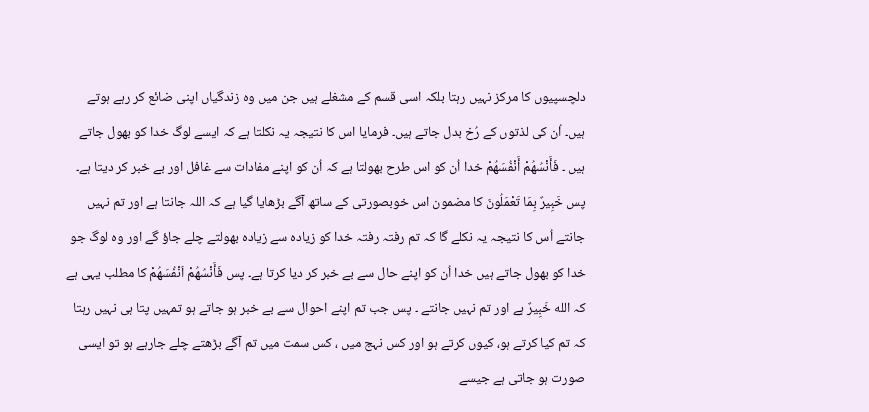دلچسپیوں کا مرکز نہیں رہتا بلکہ اسی قسم کے مشغلے ہیں جن میں وہ زندگیاں اپنی ضائع کر رہے ہوتے ہیں۔ اُن کی لذتوں کے رُخ بدل جاتے ہیں۔ فرمایا اس کا نتیجہ یہ نکلتا ہے کہ ایسے لوگ خدا کو بھول جاتے ہیں ۔ فَأَنْسُهُمْ أَنْفُسَهُمْ خدا اُن کو اس طرح بھولتا ہے کہ اُن کو اپنے مفادات سے غافل اور بے خبر کر دیتا ہے۔ پس خَبِيرٌ بِمَا تَعْمَلُونَ کا مضمون اس خوبصورتی کے ساتھ آگے بڑھایا گیا ہے کہ اللہ جانتا ہے اور تم نہیں جانتے اُس کا نتیجہ یہ نکلے گا کہ تم رفتہ رفتہ خدا کو زیادہ سے زیادہ بھولتے چلے جاؤ گے اور وہ لوگ جو خدا کو بھول جاتے ہیں خدا اُن کو اپنے حال سے بے خبر کر دیا کرتا ہے۔ پس فَأَنْسُهُمْ اَنْفُسَهُمْ کا مطلب یہی ہے کہ الله خَبِيرٌ ہے اور تم نہیں جانتے ۔ پس جب تم اپنے احوال سے بے خبر ہو جاتے ہو تمہیں پتا ہی نہیں رہتا کہ تم کیا کرتے ہو، کیوں کرتے ہو اور کس نہج میں ، کس سمت میں تم آگے بڑھتے چلے جارہے ہو تو ایسی صورت ہو جاتی ہے جیسے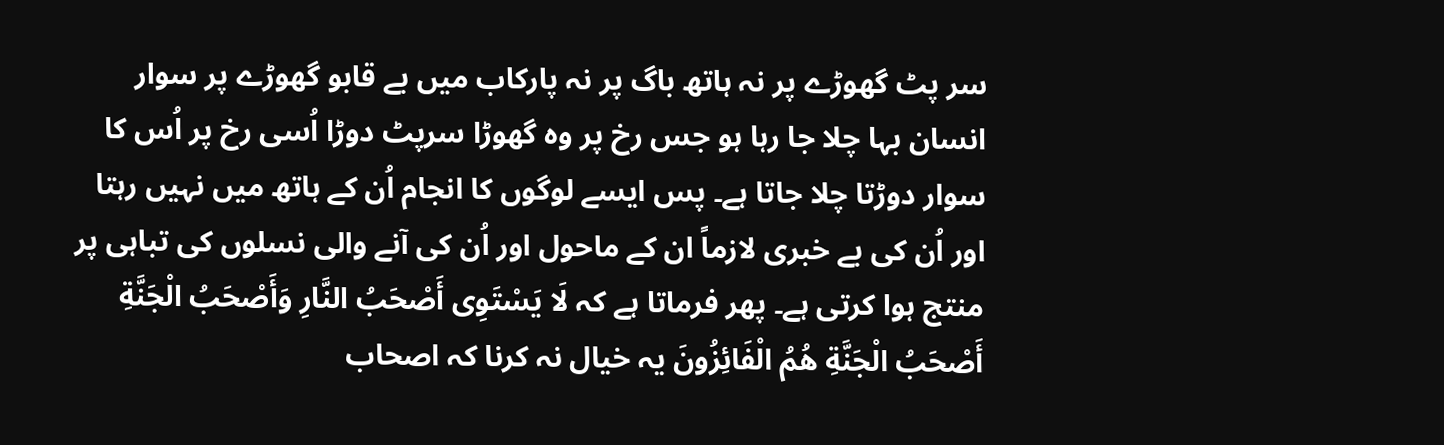سر پٹ گھوڑے پر نہ ہاتھ باگ پر نہ پارکاب میں بے قابو گھوڑے پر سوار انسان بہا چلا جا رہا ہو جس رخ پر وہ گھوڑا سرپٹ دوڑا اُسی رخ پر اُس کا سوار دوڑتا چلا جاتا ہے۔ پس ایسے لوگوں کا انجام اُن کے ہاتھ میں نہیں رہتا اور اُن کی بے خبری لازماً ان کے ماحول اور اُن کی آنے والی نسلوں کی تباہی پر منتج ہوا کرتی ہے۔ پھر فرماتا ہے کہ لَا يَسْتَوِى أَصْحَبُ النَّارِ وَأَصْحَبُ الْجَنَّةِ أَصْحَبُ الْجَنَّةِ هُمُ الْفَائِزُونَ یہ خیال نہ کرنا کہ اصحاب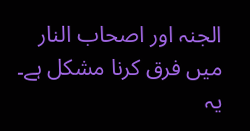الجنہ اور اصحاب النار میں فرق کرنا مشکل ہے۔ یہ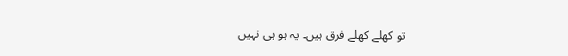تو کھلے کھلے فرق ہیں۔ یہ ہو ہی نہیں